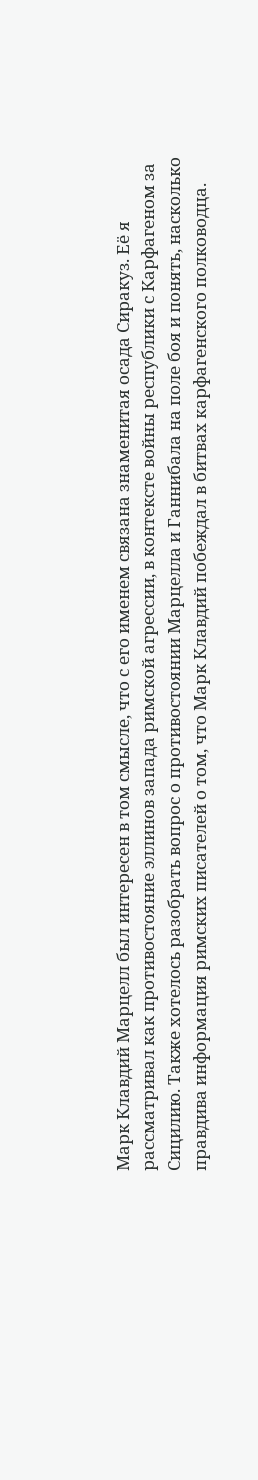Марк Клавдий Марцелл был интересен в том смысле, что с его именем связана знаменитая осада Сиракуз. Её я рассматривал как противостояние эллинов запада римской агрессии, в контексте войны республики с Карфагеном за Сицилию. Также хотелось разобрать вопрос о противостоянии Марцелла и Ганнибала на поле боя и понять, насколько правдива информация римских писателей о том, что Марк Клавдий побеждал в битвах карфагенского полководца.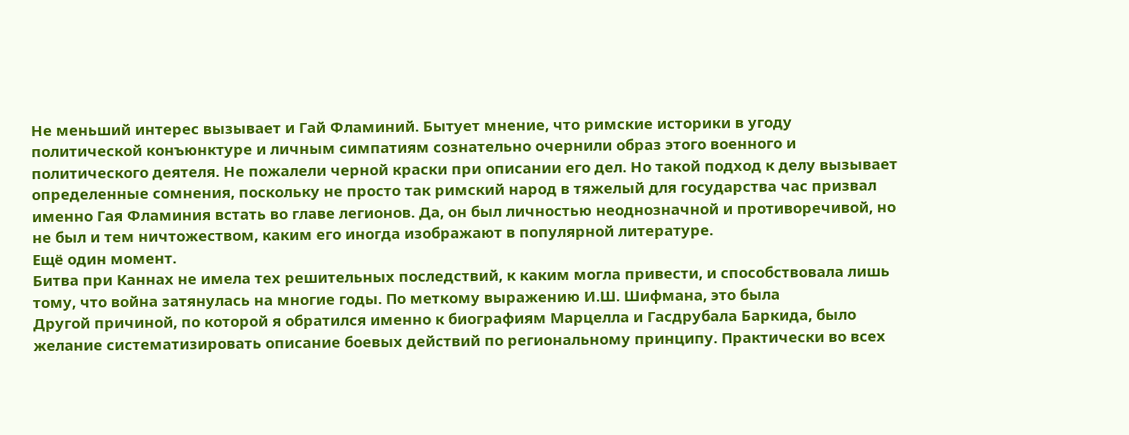Не меньший интерес вызывает и Гай Фламиний. Бытует мнение, что римские историки в угоду политической конъюнктуре и личным симпатиям сознательно очернили образ этого военного и политического деятеля. Не пожалели черной краски при описании его дел. Но такой подход к делу вызывает определенные сомнения, поскольку не просто так римский народ в тяжелый для государства час призвал именно Гая Фламиния встать во главе легионов. Да, он был личностью неоднозначной и противоречивой, но не был и тем ничтожеством, каким его иногда изображают в популярной литературе.
Ещё один момент.
Битва при Каннах не имела тех решительных последствий, к каким могла привести, и способствовала лишь тому, что война затянулась на многие годы. По меткому выражению И.Ш. Шифмана, это была
Другой причиной, по которой я обратился именно к биографиям Марцелла и Гасдрубала Баркида, было желание систематизировать описание боевых действий по региональному принципу. Практически во всех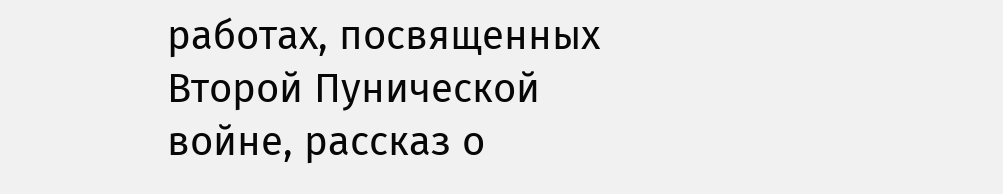работах, посвященных Второй Пунической войне, рассказ о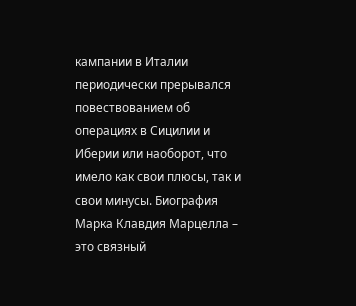кампании в Италии периодически прерывался повествованием об операциях в Сицилии и Иберии или наоборот, что имело как свои плюсы, так и свои минусы. Биография Марка Клавдия Марцелла – это связный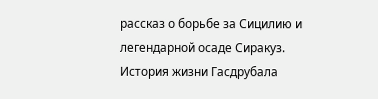рассказ о борьбе за Сицилию и легендарной осаде Сиракуз. История жизни Гасдрубала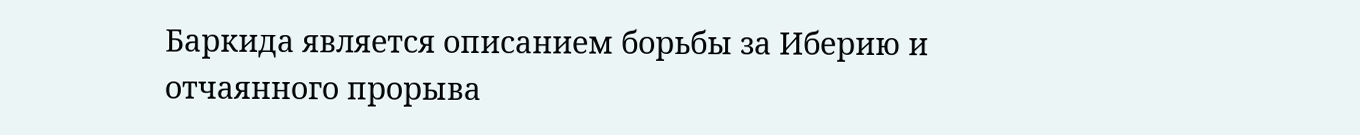Баркида является описанием борьбы за Иберию и отчаянного прорыва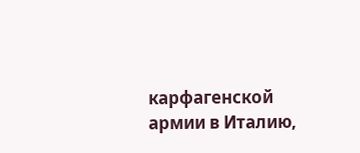карфагенской армии в Италию,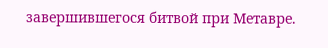завершившегося битвой при Метавре.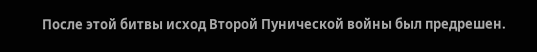После этой битвы исход Второй Пунической войны был предрешен.